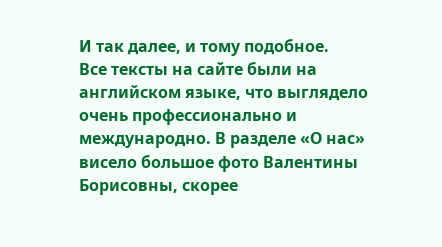И так далее, и тому подобное.
Все тексты на сайте были на английском языке, что выглядело очень профессионально и международно. В разделе «О нас» висело большое фото Валентины Борисовны, скорее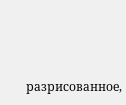разрисованное,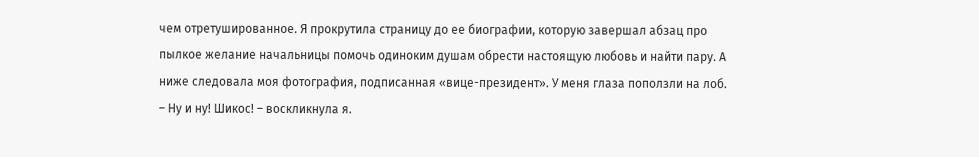чем отретушированное. Я прокрутила страницу до ее биографии, которую завершал абзац про пылкое желание начальницы помочь одиноким душам обрести настоящую любовь и найти пару. А ниже следовала моя фотография, подписанная «вице-президент». У меня глаза поползли на лоб.
– Ну и ну! Шикос! – воскликнула я.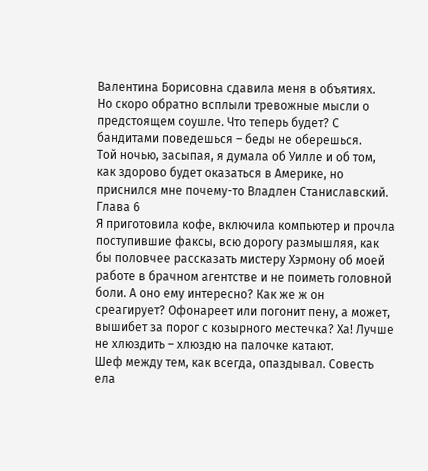Валентина Борисовна сдавила меня в объятиях.
Но скоро обратно всплыли тревожные мысли о предстоящем соушле. Что теперь будет? С бандитами поведешься – беды не оберешься.
Той ночью, засыпая, я думала об Уилле и об том, как здорово будет оказаться в Америке, но приснился мне почему-то Владлен Станиславский.
Глава 6
Я приготовила кофе, включила компьютер и прочла поступившие факсы, всю дорогу размышляя, как бы половчее рассказать мистеру Хэрмону об моей работе в брачном агентстве и не поиметь головной боли. А оно ему интересно? Как же ж он среагирует? Офонареет или погонит пену, а может, вышибет за порог с козырного местечка? Ха! Лучше не хлюздить – хлюздю на палочке катают.
Шеф между тем, как всегда, опаздывал. Совесть ела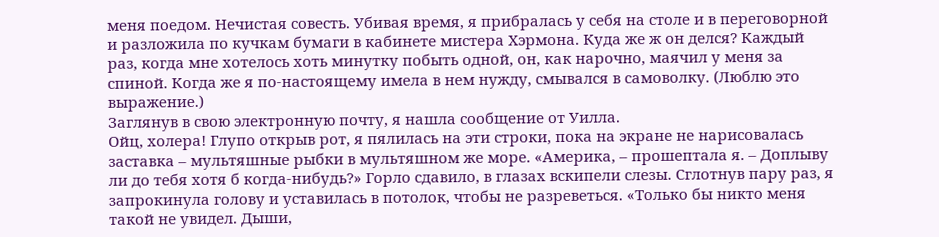меня поедом. Нечистая совесть. Убивая время, я прибралась у себя на столе и в переговорной и разложила по кучкам бумаги в кабинете мистера Хэрмона. Куда же ж он делся? Каждый раз, когда мне хотелось хоть минутку побыть одной, он, как нарочно, маячил у меня за спиной. Когда же я по-настоящему имела в нем нужду, смывался в самоволку. (Люблю это выражение.)
Заглянув в свою электронную почту, я нашла сообщение от Уилла.
Ойц, холера! Глупо открыв рот, я пялилась на эти строки, пока на экране не нарисовалась заставка – мультяшные рыбки в мультяшном же море. «Америка, – прошептала я. – Доплыву ли до тебя хотя б когда-нибудь?» Горло сдавило, в глазах вскипели слезы. Сглотнув пару раз, я запрокинула голову и уставилась в потолок, чтобы не разреветься. «Только бы никто меня такой не увидел. Дыши,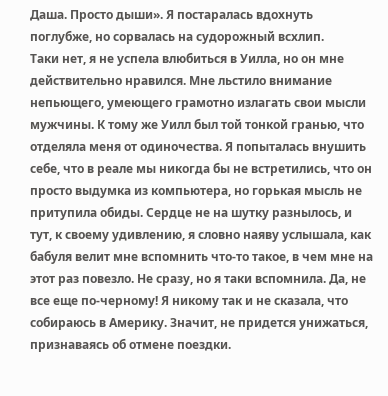Даша. Просто дыши». Я постаралась вдохнуть поглубже, но сорвалась на судорожный всхлип.
Таки нет, я не успела влюбиться в Уилла, но он мне действительно нравился. Мне льстило внимание непьющего, умеющего грамотно излагать свои мысли мужчины. К тому же Уилл был той тонкой гранью, что отделяла меня от одиночества. Я попыталась внушить себе, что в реале мы никогда бы не встретились, что он просто выдумка из компьютера, но горькая мысль не притупила обиды. Сердце не на шутку разнылось, и тут, к своему удивлению, я словно наяву услышала, как бабуля велит мне вспомнить что-то такое, в чем мне на этот раз повезло. Не сразу, но я таки вспомнила. Да, не все еще по-черному! Я никому так и не сказала, что собираюсь в Америку. Значит, не придется унижаться, признаваясь об отмене поездки.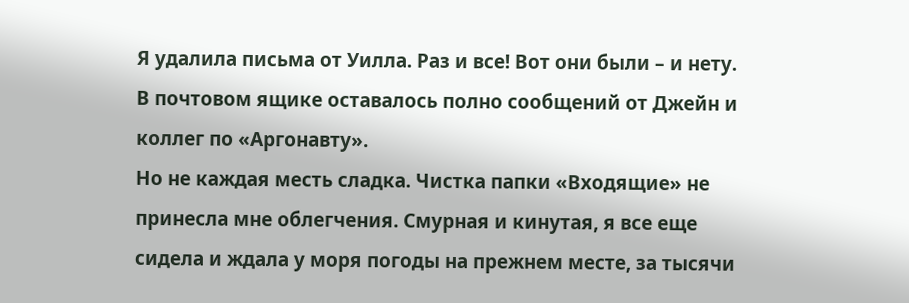Я удалила письма от Уилла. Раз и все! Вот они были – и нету. В почтовом ящике оставалось полно сообщений от Джейн и коллег по «Аргонавту».
Но не каждая месть сладка. Чистка папки «Входящие» не принесла мне облегчения. Смурная и кинутая, я все еще сидела и ждала у моря погоды на прежнем месте, за тысячи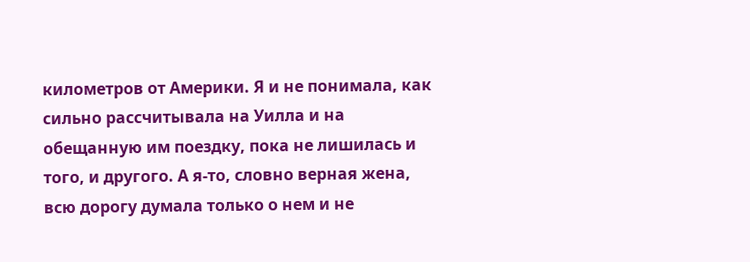километров от Америки. Я и не понимала, как сильно рассчитывала на Уилла и на обещанную им поездку, пока не лишилась и того, и другого. А я-то, словно верная жена, всю дорогу думала только о нем и не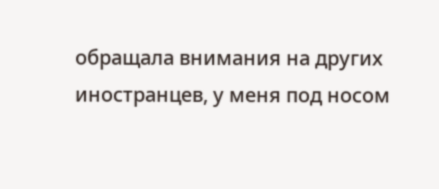обращала внимания на других иностранцев, у меня под носом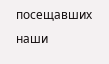посещавших наши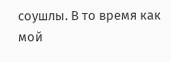соушлы. В то время как мой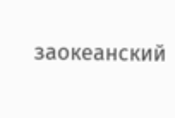заокеанский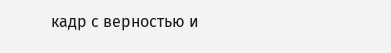кадр с верностью и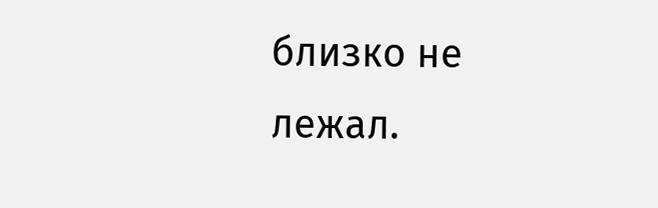близко не лежал.